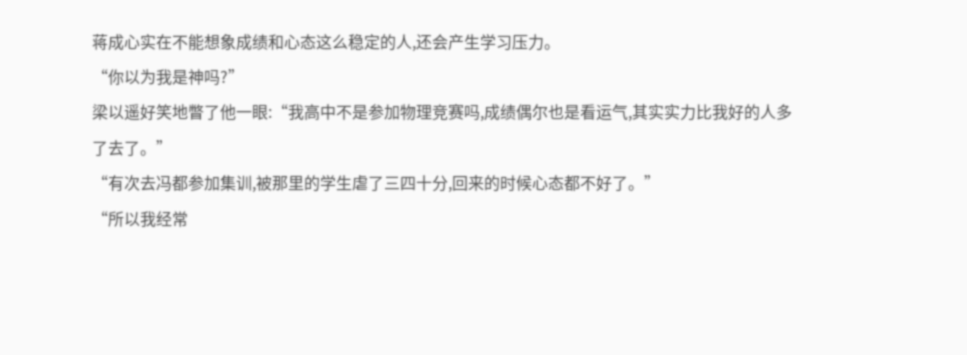蒋成心实在不能想象成绩和心态这么稳定的人,还会产生学习压力。
“你以为我是神吗?”
梁以遥好笑地瞥了他一眼:“我高中不是参加物理竞赛吗,成绩偶尔也是看运气,其实实力比我好的人多了去了。”
“有次去冯都参加集训,被那里的学生虐了三四十分,回来的时候心态都不好了。”
“所以我经常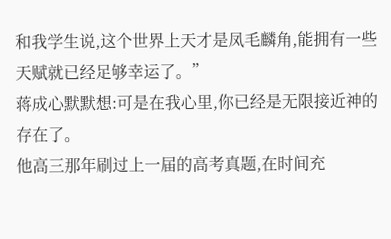和我学生说,这个世界上天才是凤毛麟角,能拥有一些天赋就已经足够幸运了。”
蒋成心默默想:可是在我心里,你已经是无限接近神的存在了。
他高三那年刷过上一届的高考真题,在时间充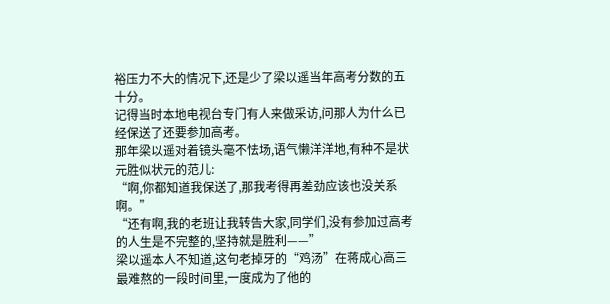裕压力不大的情况下,还是少了梁以遥当年高考分数的五十分。
记得当时本地电视台专门有人来做采访,问那人为什么已经保送了还要参加高考。
那年梁以遥对着镜头毫不怯场,语气懒洋洋地,有种不是状元胜似状元的范儿:
“啊,你都知道我保送了,那我考得再差劲应该也没关系啊。”
“还有啊,我的老班让我转告大家,同学们,没有参加过高考的人生是不完整的,坚持就是胜利——”
梁以遥本人不知道,这句老掉牙的“鸡汤”在蒋成心高三最难熬的一段时间里,一度成为了他的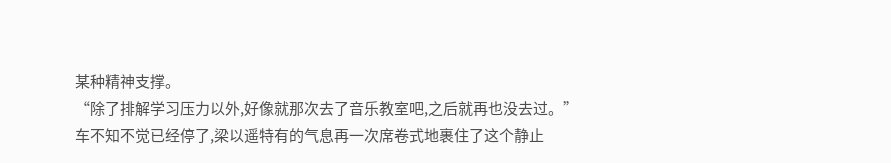某种精神支撑。
“除了排解学习压力以外,好像就那次去了音乐教室吧,之后就再也没去过。”
车不知不觉已经停了,梁以遥特有的气息再一次席卷式地裹住了这个静止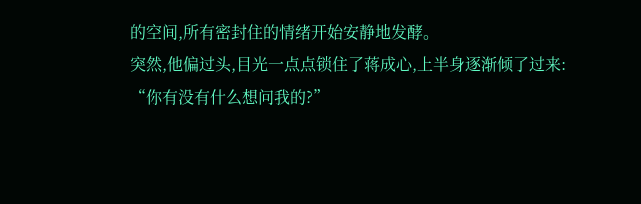的空间,所有密封住的情绪开始安静地发酵。
突然,他偏过头,目光一点点锁住了蒋成心,上半身逐渐倾了过来:
“你有没有什么想问我的?”